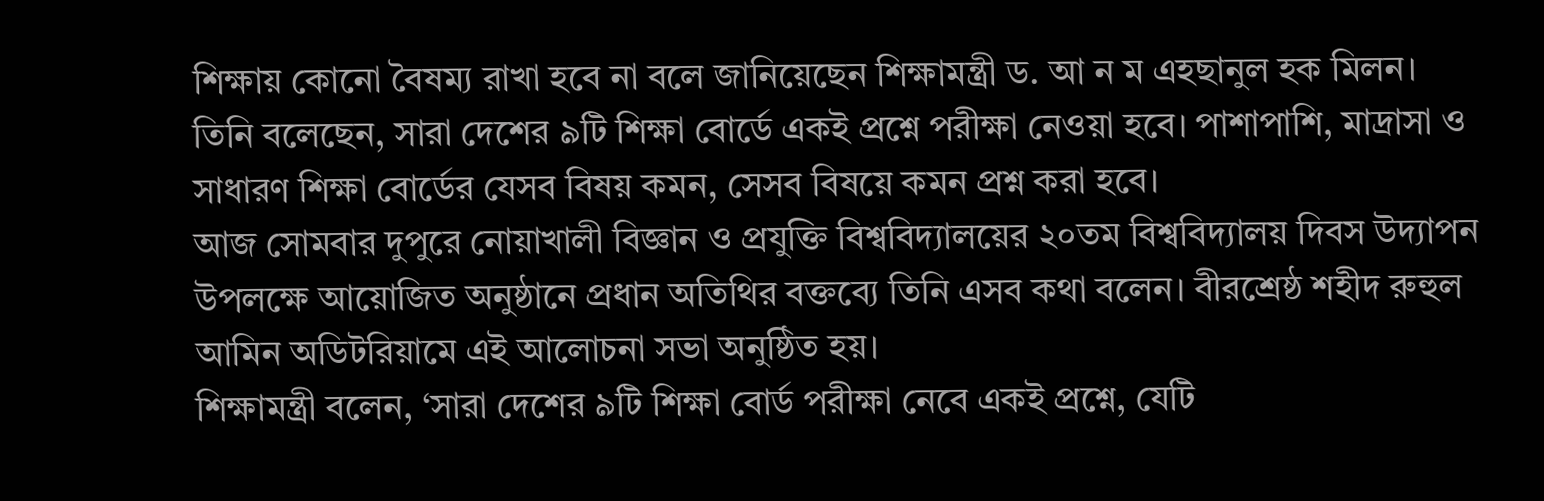শিক্ষায় কোনো বৈষম্য রাখা হবে না বলে জানিয়েছেন শিক্ষামন্ত্রী ড. আ ন ম এহছানুল হক মিলন। তিনি বলেছেন, সারা দেশের ৯টি শিক্ষা বোর্ডে একই প্রশ্নে পরীক্ষা নেওয়া হবে। পাশাপাশি, মাদ্রাসা ও সাধারণ শিক্ষা বোর্ডের যেসব বিষয় কমন, সেসব বিষয়ে কমন প্রশ্ন করা হবে।
আজ সোমবার দুপুরে নোয়াখালী বিজ্ঞান ও প্রযুক্তি বিশ্ববিদ্যালয়ের ২০তম বিশ্ববিদ্যালয় দিবস উদ্যাপন উপলক্ষে আয়োজিত অনুষ্ঠানে প্রধান অতিথির বক্তব্যে তিনি এসব কথা বলেন। বীরশ্রেষ্ঠ শহীদ রুহুল আমিন অডিটরিয়ামে এই আলোচনা সভা অনুষ্ঠিত হয়।
শিক্ষামন্ত্রী বলেন, ‘সারা দেশের ৯টি শিক্ষা বোর্ড পরীক্ষা নেবে একই প্রশ্নে, যেটি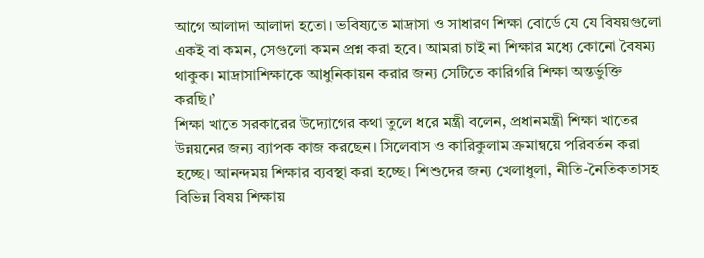আগে আলাদা আলাদা হতো। ভবিষ্যতে মাদ্রাসা ও সাধারণ শিক্ষা বোর্ডে যে যে বিষয়গুলো একই বা কমন, সেগুলো কমন প্রশ্ন করা হবে। আমরা চাই না শিক্ষার মধ্যে কোনো বৈষম্য থাকুক। মাদ্রাসাশিক্ষাকে আধুনিকায়ন করার জন্য সেটিতে কারিগরি শিক্ষা অন্তর্ভুক্তি করছি।’
শিক্ষা খাতে সরকারের উদ্যোগের কথা তুলে ধরে মন্ত্রী বলেন, প্রধানমন্ত্রী শিক্ষা খাতের উন্নয়নের জন্য ব্যাপক কাজ করছেন। সিলেবাস ও কারিকুলাম ক্রমান্বয়ে পরিবর্তন করা হচ্ছে। আনন্দময় শিক্ষার ব্যবস্থা করা হচ্ছে। শিশুদের জন্য খেলাধুলা, নীতি-নৈতিকতাসহ বিভিন্ন বিষয় শিক্ষায়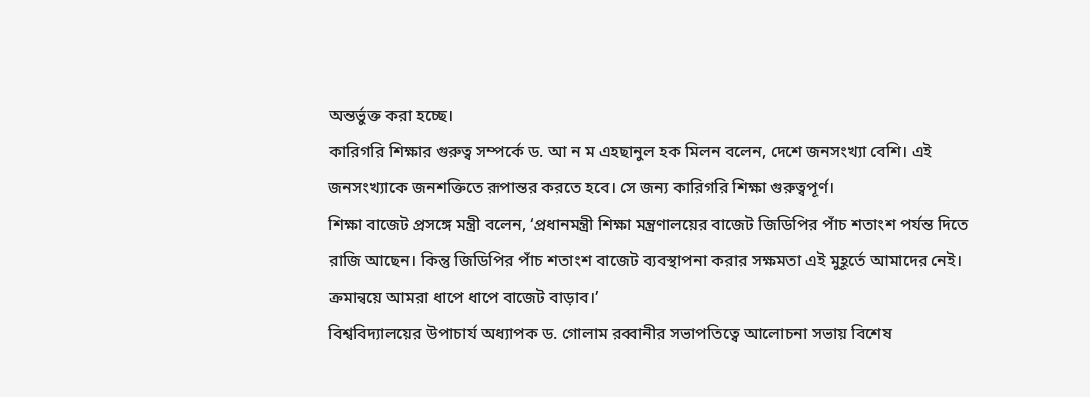অন্তর্ভুক্ত করা হচ্ছে।
কারিগরি শিক্ষার গুরুত্ব সম্পর্কে ড. আ ন ম এহছানুল হক মিলন বলেন, দেশে জনসংখ্যা বেশি। এই জনসংখ্যাকে জনশক্তিতে রূপান্তর করতে হবে। সে জন্য কারিগরি শিক্ষা গুরুত্বপূর্ণ।
শিক্ষা বাজেট প্রসঙ্গে মন্ত্রী বলেন, ‘প্রধানমন্ত্রী শিক্ষা মন্ত্রণালয়ের বাজেট জিডিপির পাঁচ শতাংশ পর্যন্ত দিতে রাজি আছেন। কিন্তু জিডিপির পাঁচ শতাংশ বাজেট ব্যবস্থাপনা করার সক্ষমতা এই মুহূর্তে আমাদের নেই। ক্রমান্বয়ে আমরা ধাপে ধাপে বাজেট বাড়াব।’
বিশ্ববিদ্যালয়ের উপাচার্য অধ্যাপক ড. গোলাম রব্বানীর সভাপতিত্বে আলোচনা সভায় বিশেষ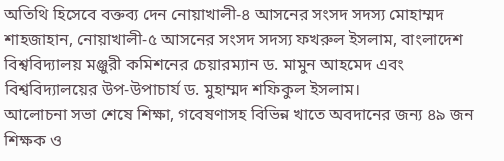অতিথি হিসেবে বক্তব্য দেন নোয়াখালী-৪ আসনের সংসদ সদস্য মোহাম্মদ শাহজাহান, নোয়াখালী-৫ আসনের সংসদ সদস্য ফখরুল ইসলাম, বাংলাদেশ বিশ্ববিদ্যালয় মঞ্জুরী কমিশনের চেয়ারম্যান ড. মামুন আহমেদ এবং বিশ্ববিদ্যালয়ের উপ-উপাচার্য ড. মুহাম্মদ শফিকুল ইসলাম।
আলোচনা সভা শেষে শিক্ষা, গবেষণাসহ বিভিন্ন খাতে অবদানের জন্য ৪৯ জন শিক্ষক ও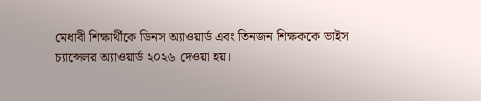মেধাবী শিক্ষার্থীকে ডিনস অ্যাওয়ার্ড এবং তিনজন শিক্ষককে ভাইস চ্যান্সেলর অ্যাওয়ার্ড ২০২৬ দেওয়া হয়।